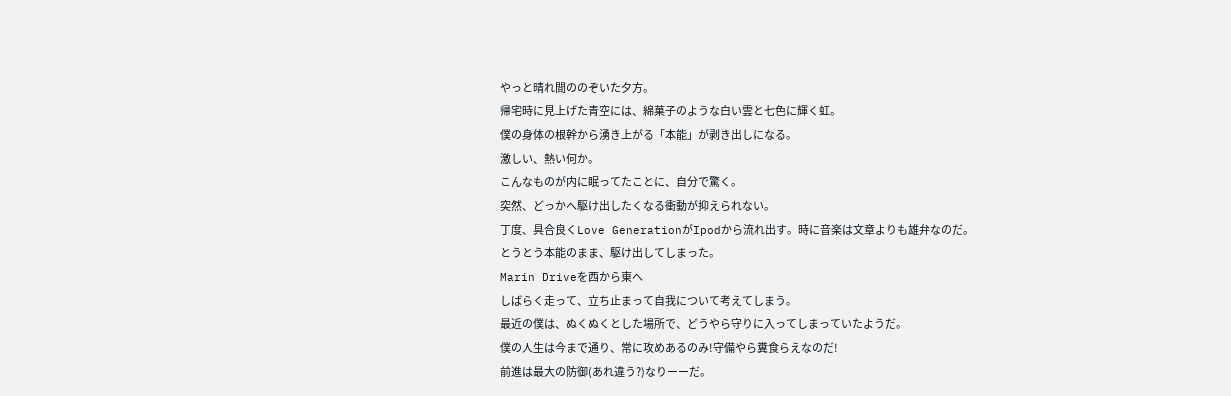やっと晴れ間ののぞいた夕方。
帰宅時に見上げた青空には、綿菓子のような白い雲と七色に輝く虹。
僕の身体の根幹から湧き上がる「本能」が剥き出しになる。
激しい、熱い何か。
こんなものが内に眠ってたことに、自分で驚く。
突然、どっかへ駆け出したくなる衝動が抑えられない。
丁度、具合良くLove GenerationがIpodから流れ出す。時に音楽は文章よりも雄弁なのだ。
とうとう本能のまま、駆け出してしまった。
Marin Driveを西から東へ
しばらく走って、立ち止まって自我について考えてしまう。
最近の僕は、ぬくぬくとした場所で、どうやら守りに入ってしまっていたようだ。
僕の人生は今まで通り、常に攻めあるのみ!守備やら糞食らえなのだ!
前進は最大の防御(あれ違う?)なりーーだ。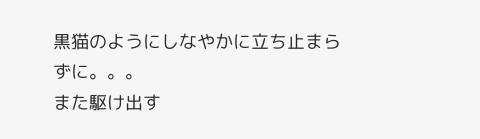黒猫のようにしなやかに立ち止まらずに。。。
また駆け出す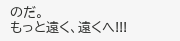のだ。
もっと遠く、遠くへ!!!